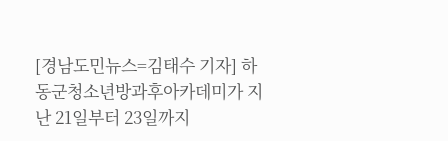[경남도민뉴스=김태수 기자] 하동군청소년방과후아카데미가 지난 21일부터 23일까지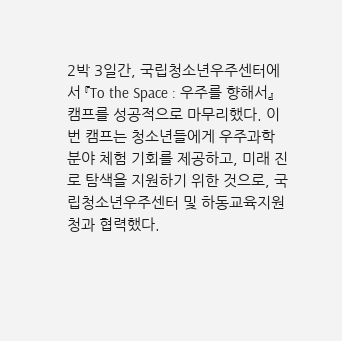2박 3일간, 국립청소년우주센터에서 『To the Space : 우주를 향해서』 캠프를 성공적으로 마무리했다. 이번 캠프는 청소년들에게 우주과학 분야 체험 기회를 제공하고, 미래 진로 탐색을 지원하기 위한 것으로, 국립청소년우주센터 및 하동교육지원청과 협력했다.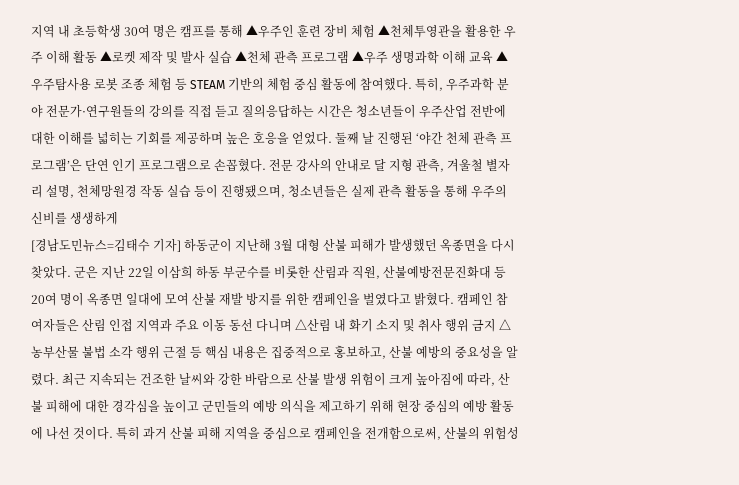지역 내 초등학생 30여 명은 캠프를 통해 ▲우주인 훈련 장비 체험 ▲천체투영관을 활용한 우주 이해 활동 ▲로켓 제작 및 발사 실습 ▲천체 관측 프로그램 ▲우주 생명과학 이해 교육 ▲우주탐사용 로봇 조종 체험 등 STEAM 기반의 체험 중심 활동에 참여했다. 특히, 우주과학 분야 전문가·연구원들의 강의를 직접 듣고 질의응답하는 시간은 청소년들이 우주산업 전반에 대한 이해를 넓히는 기회를 제공하며 높은 호응을 얻었다. 둘째 날 진행된 ‘야간 천체 관측 프로그램’은 단연 인기 프로그램으로 손꼽혔다. 전문 강사의 안내로 달 지형 관측, 겨울철 별자리 설명, 천체망원경 작동 실습 등이 진행됐으며, 청소년들은 실제 관측 활동을 통해 우주의 신비를 생생하게
[경남도민뉴스=김태수 기자] 하동군이 지난해 3월 대형 산불 피해가 발생했던 옥종면을 다시 찾았다. 군은 지난 22일 이삼희 하동 부군수를 비롯한 산림과 직원, 산불예방전문진화대 등 20여 명이 옥종면 일대에 모여 산불 재발 방지를 위한 캠페인을 벌였다고 밝혔다. 캠페인 참여자들은 산림 인접 지역과 주요 이동 동선 다니며 △산림 내 화기 소지 및 취사 행위 금지 △농부산물 불법 소각 행위 근절 등 핵심 내용은 집중적으로 홍보하고, 산불 예방의 중요성을 알렸다. 최근 지속되는 건조한 날씨와 강한 바람으로 산불 발생 위험이 크게 높아짐에 따라, 산불 피해에 대한 경각심을 높이고 군민들의 예방 의식을 제고하기 위해 현장 중심의 예방 활동에 나선 것이다. 특히 과거 산불 피해 지역을 중심으로 캠페인을 전개함으로써, 산불의 위험성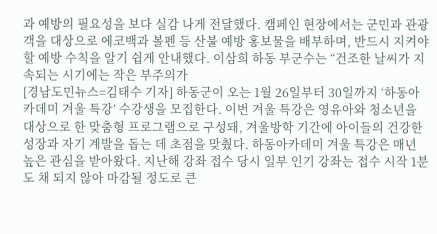과 예방의 필요성을 보다 실감 나게 전달했다. 캠페인 현장에서는 군민과 관광객을 대상으로 에코백과 볼펜 등 산불 예방 홍보물을 배부하며, 반드시 지켜야 할 예방 수칙을 알기 쉽게 안내했다. 이삼희 하동 부군수는 “건조한 날씨가 지속되는 시기에는 작은 부주의가
[경남도민뉴스=김태수 기자] 하동군이 오는 1월 26일부터 30일까지 ‘하동아카데미 겨울 특강’ 수강생을 모집한다. 이번 겨울 특강은 영유아와 청소년을 대상으로 한 맞춤형 프로그램으로 구성돼, 겨울방학 기간에 아이들의 건강한 성장과 자기 계발을 돕는 데 초점을 맞췄다. 하동아카데미 겨울 특강은 매년 높은 관심을 받아왔다. 지난해 강좌 접수 당시 일부 인기 강좌는 접수 시작 1분도 채 되지 않아 마감될 정도로 큰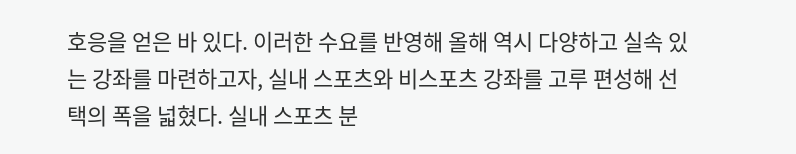호응을 얻은 바 있다. 이러한 수요를 반영해 올해 역시 다양하고 실속 있는 강좌를 마련하고자, 실내 스포츠와 비스포츠 강좌를 고루 편성해 선택의 폭을 넓혔다. 실내 스포츠 분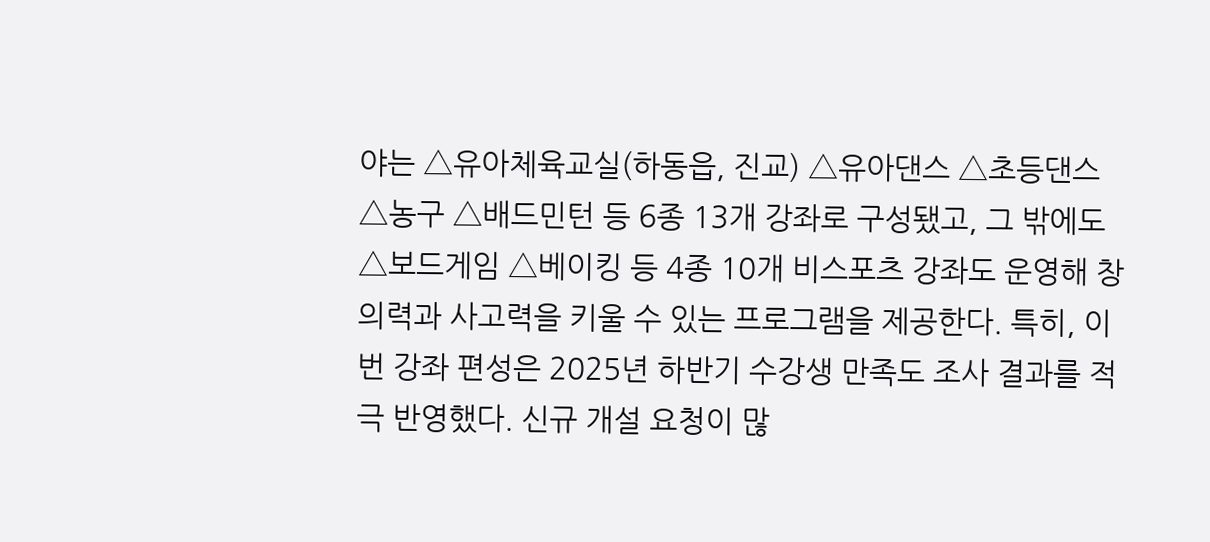야는 △유아체육교실(하동읍, 진교) △유아댄스 △초등댄스 △농구 △배드민턴 등 6종 13개 강좌로 구성됐고, 그 밖에도 △보드게임 △베이킹 등 4종 10개 비스포츠 강좌도 운영해 창의력과 사고력을 키울 수 있는 프로그램을 제공한다. 특히, 이번 강좌 편성은 2025년 하반기 수강생 만족도 조사 결과를 적극 반영했다. 신규 개설 요청이 많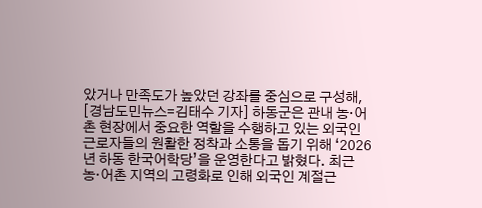았거나 만족도가 높았던 강좌를 중심으로 구성해,
[경남도민뉴스=김태수 기자] 하동군은 관내 농·어촌 현장에서 중요한 역할을 수행하고 있는 외국인 근로자들의 원활한 정착과 소통을 돕기 위해 ‘2026년 하동 한국어학당’을 운영한다고 밝혔다. 최근 농·어촌 지역의 고령화로 인해 외국인 계절근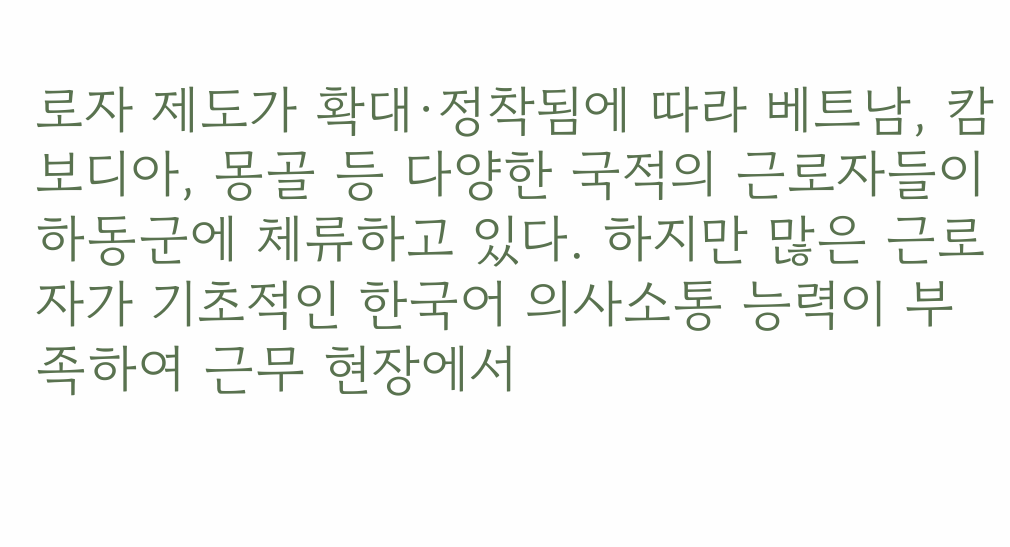로자 제도가 확대·정착됨에 따라 베트남, 캄보디아, 몽골 등 다양한 국적의 근로자들이 하동군에 체류하고 있다. 하지만 많은 근로자가 기초적인 한국어 의사소통 능력이 부족하여 근무 현장에서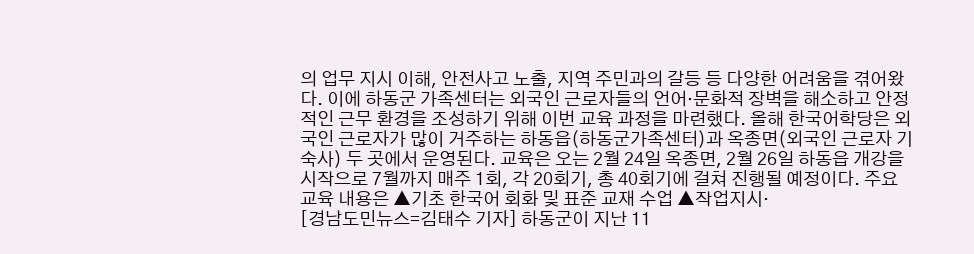의 업무 지시 이해, 안전사고 노출, 지역 주민과의 갈등 등 다양한 어려움을 겪어왔다. 이에 하동군 가족센터는 외국인 근로자들의 언어·문화적 장벽을 해소하고 안정적인 근무 환경을 조성하기 위해 이번 교육 과정을 마련했다. 올해 한국어학당은 외국인 근로자가 많이 거주하는 하동읍(하동군가족센터)과 옥종면(외국인 근로자 기숙사) 두 곳에서 운영된다. 교육은 오는 2월 24일 옥종면, 2월 26일 하동읍 개강을 시작으로 7월까지 매주 1회, 각 20회기, 총 40회기에 걸쳐 진행될 예정이다. 주요 교육 내용은 ▲기초 한국어 회화 및 표준 교재 수업 ▲작업지시·
[경남도민뉴스=김태수 기자] 하동군이 지난 11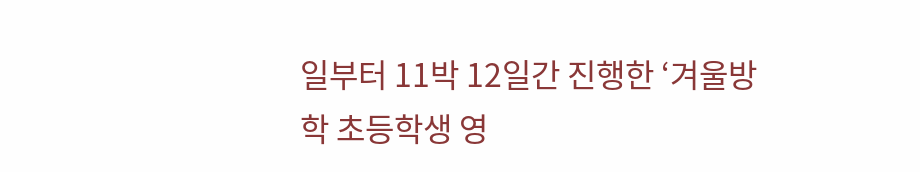일부터 11박 12일간 진행한 ‘겨울방학 초등학생 영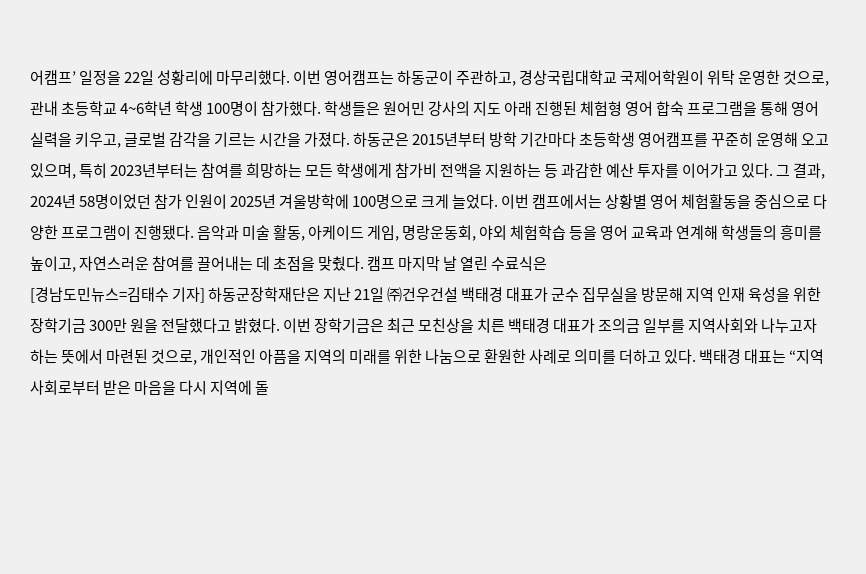어캠프’ 일정을 22일 성황리에 마무리했다. 이번 영어캠프는 하동군이 주관하고, 경상국립대학교 국제어학원이 위탁 운영한 것으로, 관내 초등학교 4~6학년 학생 100명이 참가했다. 학생들은 원어민 강사의 지도 아래 진행된 체험형 영어 합숙 프로그램을 통해 영어 실력을 키우고, 글로벌 감각을 기르는 시간을 가졌다. 하동군은 2015년부터 방학 기간마다 초등학생 영어캠프를 꾸준히 운영해 오고 있으며, 특히 2023년부터는 참여를 희망하는 모든 학생에게 참가비 전액을 지원하는 등 과감한 예산 투자를 이어가고 있다. 그 결과, 2024년 58명이었던 참가 인원이 2025년 겨울방학에 100명으로 크게 늘었다. 이번 캠프에서는 상황별 영어 체험활동을 중심으로 다양한 프로그램이 진행됐다. 음악과 미술 활동, 아케이드 게임, 명랑운동회, 야외 체험학습 등을 영어 교육과 연계해 학생들의 흥미를 높이고, 자연스러운 참여를 끌어내는 데 초점을 맞췄다. 캠프 마지막 날 열린 수료식은
[경남도민뉴스=김태수 기자] 하동군장학재단은 지난 21일 ㈜건우건설 백태경 대표가 군수 집무실을 방문해 지역 인재 육성을 위한 장학기금 300만 원을 전달했다고 밝혔다. 이번 장학기금은 최근 모친상을 치른 백태경 대표가 조의금 일부를 지역사회와 나누고자 하는 뜻에서 마련된 것으로, 개인적인 아픔을 지역의 미래를 위한 나눔으로 환원한 사례로 의미를 더하고 있다. 백태경 대표는 “지역사회로부터 받은 마음을 다시 지역에 돌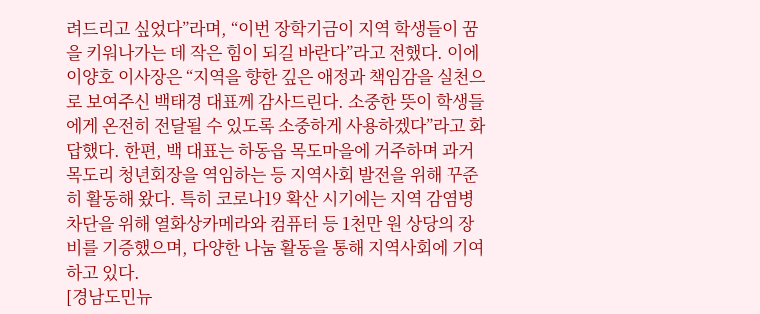려드리고 싶었다”라며, “이번 장학기금이 지역 학생들이 꿈을 키워나가는 데 작은 힘이 되길 바란다”라고 전했다. 이에 이양호 이사장은 “지역을 향한 깊은 애정과 책임감을 실천으로 보여주신 백태경 대표께 감사드린다. 소중한 뜻이 학생들에게 온전히 전달될 수 있도록 소중하게 사용하겠다”라고 화답했다. 한편, 백 대표는 하동읍 목도마을에 거주하며 과거 목도리 청년회장을 역임하는 등 지역사회 발전을 위해 꾸준히 활동해 왔다. 특히 코로나19 확산 시기에는 지역 감염병 차단을 위해 열화상카메라와 컴퓨터 등 1천만 원 상당의 장비를 기증했으며, 다양한 나눔 활동을 통해 지역사회에 기여하고 있다.
[경남도민뉴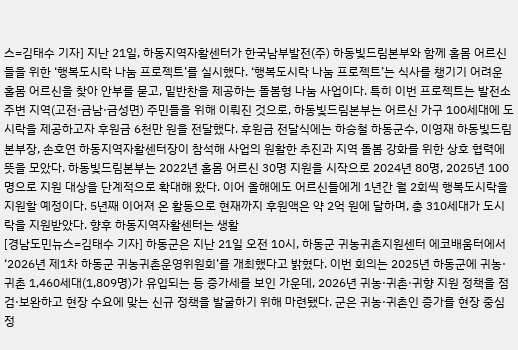스=김태수 기자] 지난 21일, 하동지역자활센터가 한국남부발전(주) 하동빛드림본부와 함께 홀몸 어르신들을 위한 ‘행복도시락 나눔 프로젝트’를 실시했다. ‘행복도시락 나눔 프로젝트’는 식사를 챙기기 어려운 홀몸 어르신을 찾아 안부를 묻고, 밑반찬을 제공하는 돌봄형 나눔 사업이다. 특히 이번 프로젝트는 발전소 주변 지역(고전·금남·금성면) 주민들을 위해 이뤄진 것으로, 하동빛드림본부는 어르신 가구 100세대에 도시락을 제공하고자 후원금 6천만 원을 전달했다. 후원금 전달식에는 하승철 하동군수, 이영재 하동빛드림본부장, 손호연 하동지역자활센터장이 참석해 사업의 원활한 추진과 지역 돌봄 강화를 위한 상호 협력에 뜻을 모았다. 하동빛드림본부는 2022년 홀몸 어르신 30명 지원을 시작으로 2024년 80명, 2025년 100명으로 지원 대상을 단계적으로 확대해 왔다. 이어 올해에도 어르신들에게 1년간 월 2회씩 행복도시락을 지원할 예정이다. 5년째 이어져 온 활동으로 현재까지 후원액은 약 2억 원에 달하며, 총 310세대가 도시락을 지원받았다. 향후 하동지역자활센터는 생활
[경남도민뉴스=김태수 기자] 하동군은 지난 21일 오전 10시, 하동군 귀농귀촌지원센터 에코배움터에서 ‘2026년 제1차 하동군 귀농귀촌운영위원회’를 개최했다고 밝혔다. 이번 회의는 2025년 하동군에 귀농·귀촌 1,460세대(1,809명)가 유입되는 등 증가세를 보인 가운데, 2026년 귀농·귀촌·귀향 지원 정책을 점검·보완하고 현장 수요에 맞는 신규 정책을 발굴하기 위해 마련됐다. 군은 귀농·귀촌인 증가를 현장 중심 정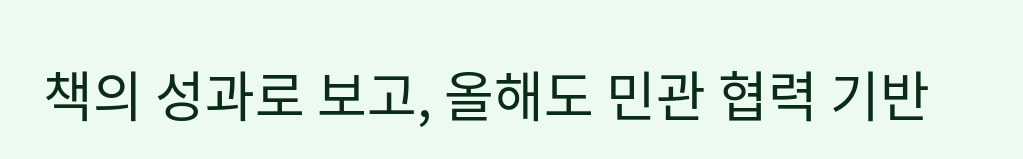책의 성과로 보고, 올해도 민관 협력 기반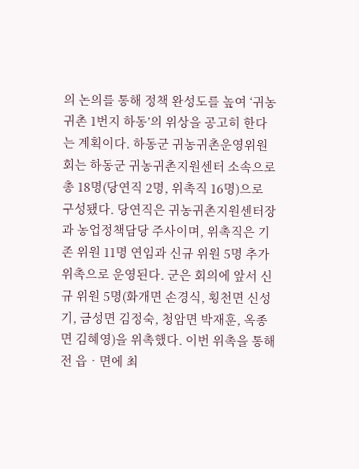의 논의를 통해 정책 완성도를 높여 ‘귀농귀촌 1번지 하동’의 위상을 공고히 한다는 계획이다. 하동군 귀농귀촌운영위원회는 하동군 귀농귀촌지원센터 소속으로 총 18명(당연직 2명, 위촉직 16명)으로 구성됐다. 당연직은 귀농귀촌지원센터장과 농업정책담당 주사이며, 위촉직은 기존 위원 11명 연임과 신규 위원 5명 추가 위촉으로 운영된다. 군은 회의에 앞서 신규 위원 5명(화개면 손경식, 횡천면 신성기, 금성면 김정숙, 청암면 박재훈, 옥종면 김혜영)을 위촉했다. 이번 위촉을 통해 전 읍‧면에 최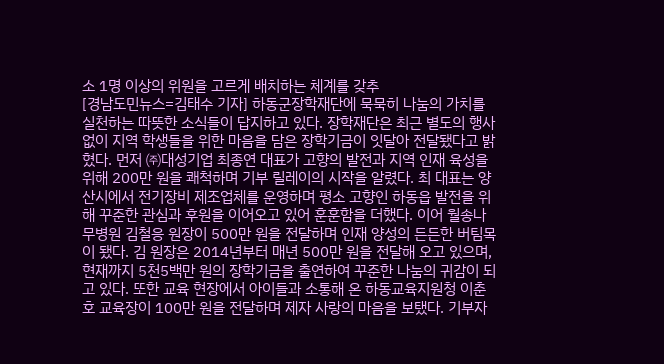소 1명 이상의 위원을 고르게 배치하는 체계를 갖추
[경남도민뉴스=김태수 기자] 하동군장학재단에 묵묵히 나눔의 가치를 실천하는 따뜻한 소식들이 답지하고 있다. 장학재단은 최근 별도의 행사 없이 지역 학생들을 위한 마음을 담은 장학기금이 잇달아 전달됐다고 밝혔다. 먼저 ㈜대성기업 최종연 대표가 고향의 발전과 지역 인재 육성을 위해 200만 원을 쾌척하며 기부 릴레이의 시작을 알렸다. 최 대표는 양산시에서 전기장비 제조업체를 운영하며 평소 고향인 하동읍 발전을 위해 꾸준한 관심과 후원을 이어오고 있어 훈훈함을 더했다. 이어 월송나무병원 김철응 원장이 500만 원을 전달하며 인재 양성의 든든한 버팀목이 됐다. 김 원장은 2014년부터 매년 500만 원을 전달해 오고 있으며, 현재까지 5천5백만 원의 장학기금을 출연하여 꾸준한 나눔의 귀감이 되고 있다. 또한 교육 현장에서 아이들과 소통해 온 하동교육지원청 이춘호 교육장이 100만 원을 전달하며 제자 사랑의 마음을 보탰다. 기부자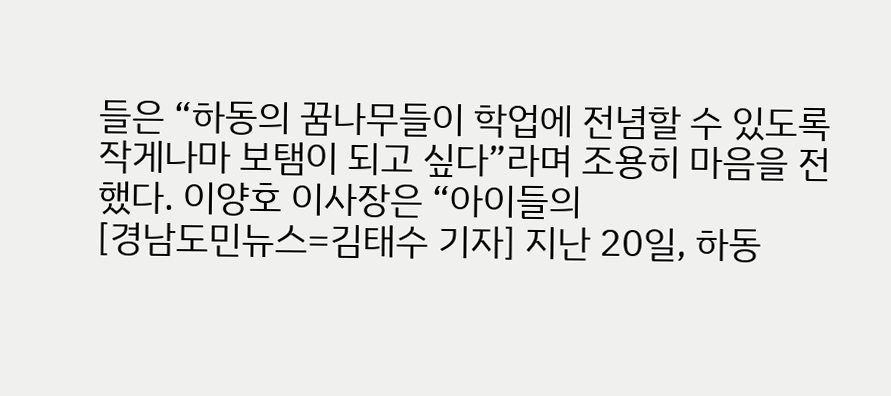들은 “하동의 꿈나무들이 학업에 전념할 수 있도록 작게나마 보탬이 되고 싶다”라며 조용히 마음을 전했다. 이양호 이사장은 “아이들의
[경남도민뉴스=김태수 기자] 지난 20일, 하동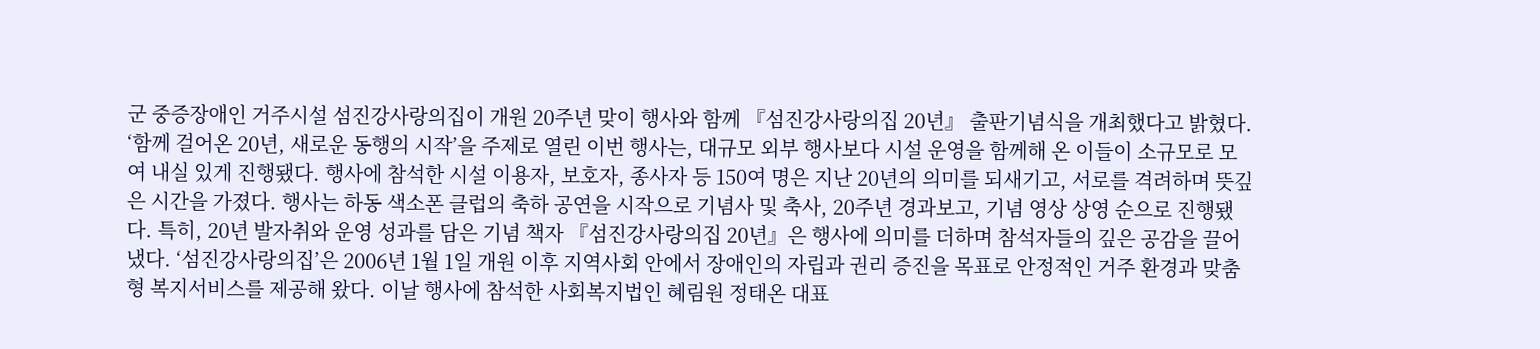군 중증장애인 거주시설 섬진강사랑의집이 개원 20주년 맞이 행사와 함께 『섬진강사랑의집 20년』 출판기념식을 개최했다고 밝혔다. ‘함께 걸어온 20년, 새로운 동행의 시작’을 주제로 열린 이번 행사는, 대규모 외부 행사보다 시설 운영을 함께해 온 이들이 소규모로 모여 내실 있게 진행됐다. 행사에 참석한 시설 이용자, 보호자, 종사자 등 150여 명은 지난 20년의 의미를 되새기고, 서로를 격려하며 뜻깊은 시간을 가졌다. 행사는 하동 색소폰 클럽의 축하 공연을 시작으로 기념사 및 축사, 20주년 경과보고, 기념 영상 상영 순으로 진행됐다. 특히, 20년 발자취와 운영 성과를 담은 기념 책자 『섬진강사랑의집 20년』은 행사에 의미를 더하며 참석자들의 깊은 공감을 끌어냈다. ‘섬진강사랑의집’은 2006년 1월 1일 개원 이후 지역사회 안에서 장애인의 자립과 권리 증진을 목표로 안정적인 거주 환경과 맞춤형 복지서비스를 제공해 왔다. 이날 행사에 참석한 사회복지법인 혜림원 정태온 대표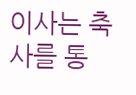이사는 축사를 통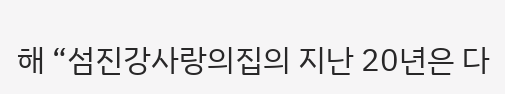해 “섬진강사랑의집의 지난 20년은 다